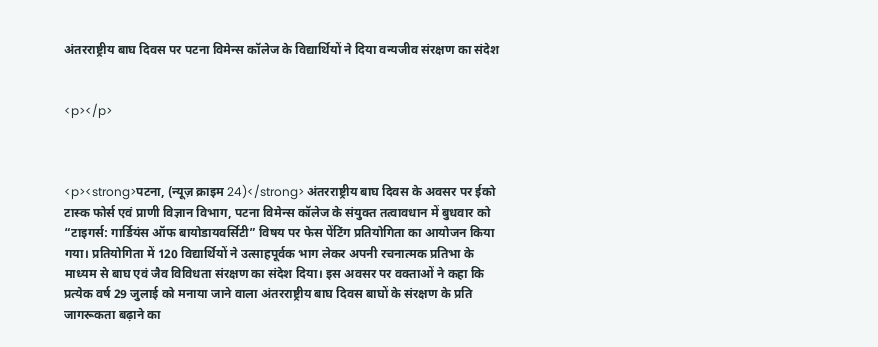अंतरराष्ट्रीय बाघ दिवस पर पटना विमेन्स कॉलेज के विद्यार्थियों ने दिया वन्यजीव संरक्षण का संदेश


<p></p>



<p><strong>पटना, (न्यूज़ क्राइम 24)</strong> अंतरराष्ट्रीय बाघ दिवस के अवसर पर ईको टास्क फोर्स एवं प्राणी विज्ञान विभाग, पटना विमेन्स कॉलेज के संयुक्त तत्वावधान में बुधवार को “टाइगर्स: गार्डियंस ऑफ बायोडायवर्सिटी” विषय पर फेस पेंटिंग प्रतियोगिता का आयोजन किया गया। प्रतियोगिता में 120 विद्यार्थियों ने उत्साहपूर्वक भाग लेकर अपनी रचनात्मक प्रतिभा के माध्यम से बाघ एवं जैव विविधता संरक्षण का संदेश दिया। इस अवसर पर वक्ताओं ने कहा कि प्रत्येक वर्ष 29 जुलाई को मनाया जाने वाला अंतरराष्ट्रीय बाघ दिवस बाघों के संरक्षण के प्रति जागरूकता बढ़ाने का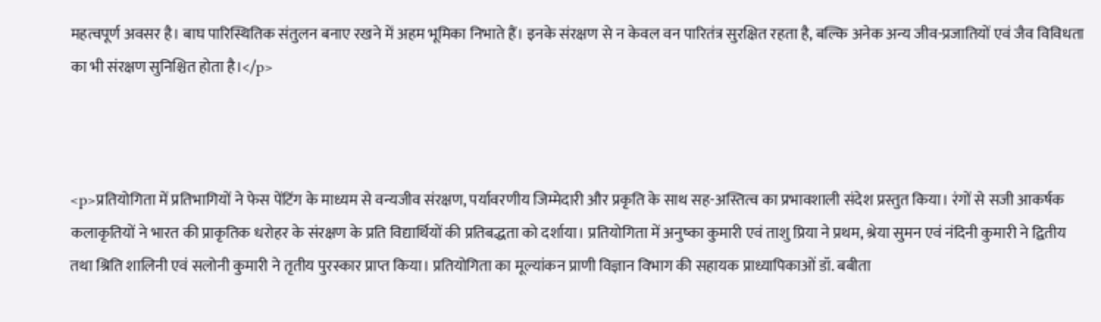महत्वपूर्ण अवसर है। बाघ पारिस्थितिक संतुलन बनाए रखने में अहम भूमिका निभाते हैं। इनके संरक्षण से न केवल वन पारितंत्र सुरक्षित रहता है, बल्कि अनेक अन्य जीव-प्रजातियों एवं जैव विविधता का भी संरक्षण सुनिश्चित होता है।</p>



<p>प्रतियोगिता में प्रतिभागियों ने फेस पेंटिंग के माध्यम से वन्यजीव संरक्षण, पर्यावरणीय जिम्मेदारी और प्रकृति के साथ सह-अस्तित्व का प्रभावशाली संदेश प्रस्तुत किया। रंगों से सजी आकर्षक कलाकृतियों ने भारत की प्राकृतिक धरोहर के संरक्षण के प्रति विद्यार्थियों की प्रतिबद्धता को दर्शाया। प्रतियोगिता में अनुष्का कुमारी एवं ताशु प्रिया ने प्रथम, श्रेया सुमन एवं नंदिनी कुमारी ने द्वितीय तथा श्रिति शालिनी एवं सलोनी कुमारी ने तृतीय पुरस्कार प्राप्त किया। प्रतियोगिता का मूल्यांकन प्राणी विज्ञान विभाग की सहायक प्राध्यापिकाओं डॉ. बबीता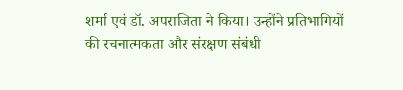शर्मा एवं डॉ. अपराजिता ने किया। उन्होंने प्रतिभागियों की रचनात्मकता और संरक्षण संबंधी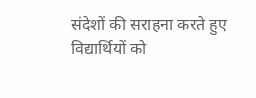संदेशों की सराहना करते हुए विद्यार्थियों को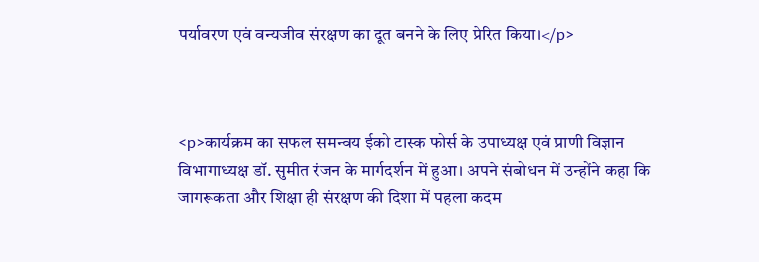पर्यावरण एवं वन्यजीव संरक्षण का दूत बनने के लिए प्रेरित किया।</p>



<p>कार्यक्रम का सफल समन्वय ईको टास्क फोर्स के उपाध्यक्ष एवं प्राणी विज्ञान विभागाध्यक्ष डॉ. सुमीत रंजन के मार्गदर्शन में हुआ। अपने संबोधन में उन्होंने कहा कि जागरूकता और शिक्षा ही संरक्षण की दिशा में पहला कदम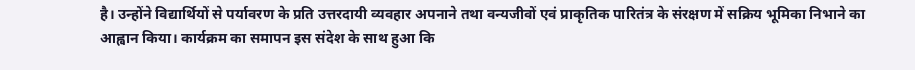है। उन्होंने विद्यार्थियों से पर्यावरण के प्रति उत्तरदायी व्यवहार अपनाने तथा वन्यजीवों एवं प्राकृतिक पारितंत्र के संरक्षण में सक्रिय भूमिका निभाने का आह्वान किया। कार्यक्रम का समापन इस संदेश के साथ हुआ कि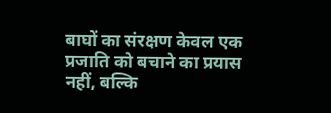बाघों का संरक्षण केवल एक प्रजाति को बचाने का प्रयास नहीं, बल्कि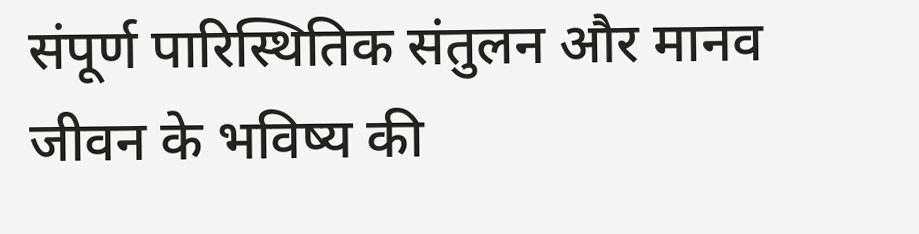संपूर्ण पारिस्थितिक संतुलन और मानव जीवन के भविष्य की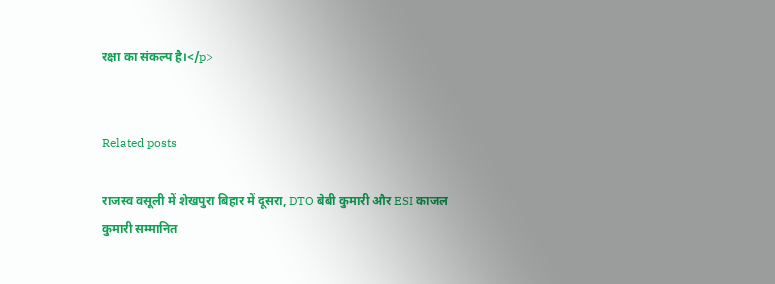रक्षा का संकल्प है।</p>


Related posts

राजस्व वसूली में शेखपुरा बिहार में दूसरा, DTO बेबी कुमारी और ESI काजल कुमारी सम्मानित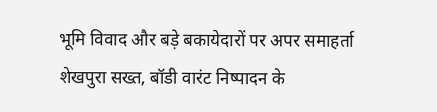भूमि विवाद और बड़े बकायेदारों पर अपर समाहर्ता शेखपुरा सख्त, बॉडी वारंट निष्पादन के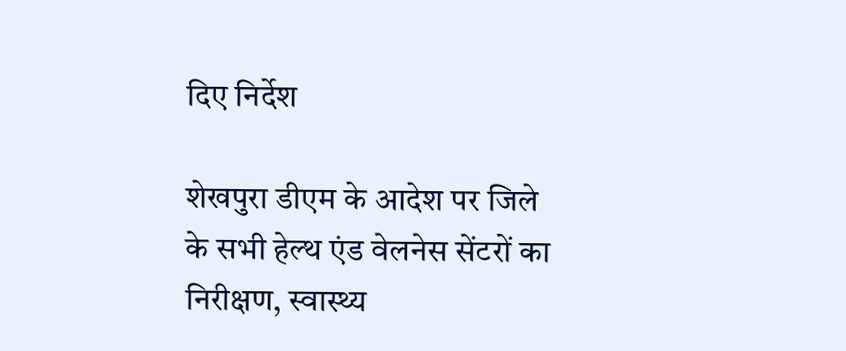दिए निर्देश

शेखपुरा डीएम के आदेश पर जिले के सभी हेल्थ एंड वेलनेस सेंटरों का निरीक्षण, स्वास्थ्य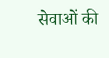सेवाओं की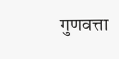गुणवत्ता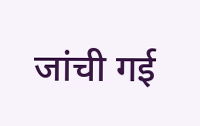जांची गई